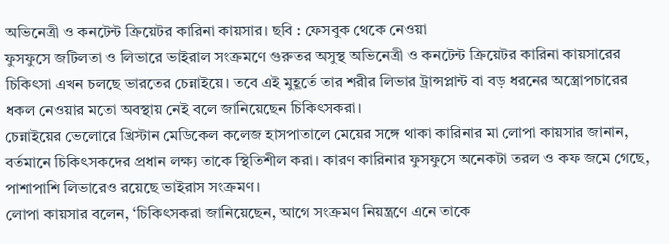অভিনেত্রী ও কনটেন্ট ক্রিয়েটর কারিনা কায়সার। ছবি : ফেসবুক থেকে নেওয়া
ফুসফুসে জটিলতা ও লিভারে ভাইরাল সংক্রমণে গুরুতর অসুস্থ অভিনেত্রী ও কনটেন্ট ক্রিয়েটর কারিনা কায়সারের চিকিৎসা এখন চলছে ভারতের চেন্নাইয়ে। তবে এই মুহূর্তে তার শরীর লিভার ট্রান্সপ্লান্ট বা বড় ধরনের অস্ত্রোপচারের ধকল নেওয়ার মতো অবস্থায় নেই বলে জানিয়েছেন চিকিৎসকরা।
চেন্নাইয়ের ভেলোরে খ্রিস্টান মেডিকেল কলেজ হাসপাতালে মেয়ের সঙ্গে থাকা কারিনার মা লোপা কায়সার জানান, বর্তমানে চিকিৎসকদের প্রধান লক্ষ্য তাকে স্থিতিশীল করা। কারণ কারিনার ফুসফুসে অনেকটা তরল ও কফ জমে গেছে, পাশাপাশি লিভারেও রয়েছে ভাইরাস সংক্রমণ।
লোপা কায়সার বলেন, ‘চিকিৎসকরা জানিয়েছেন, আগে সংক্রমণ নিয়ন্ত্রণে এনে তাকে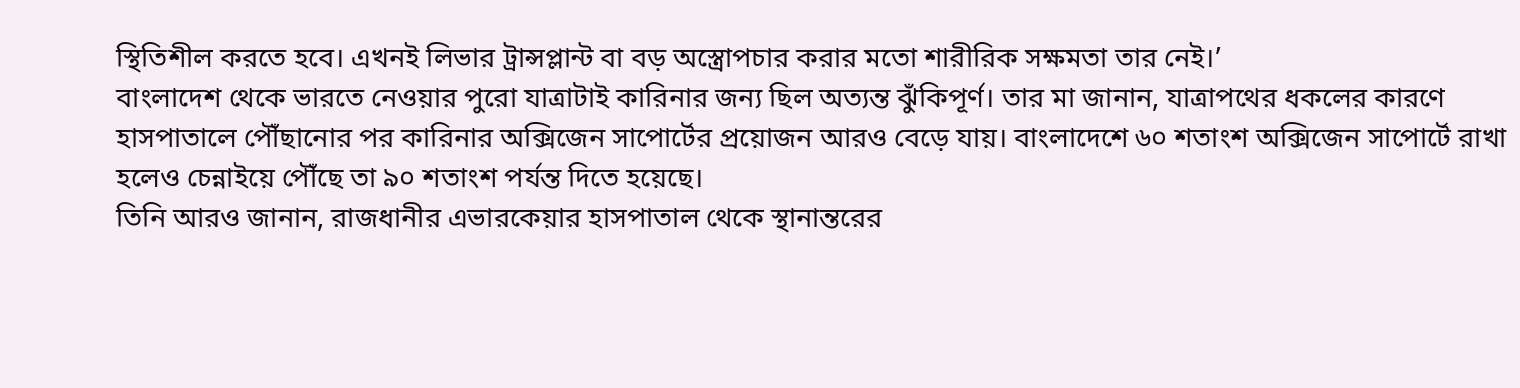স্থিতিশীল করতে হবে। এখনই লিভার ট্রান্সপ্লান্ট বা বড় অস্ত্রোপচার করার মতো শারীরিক সক্ষমতা তার নেই।’
বাংলাদেশ থেকে ভারতে নেওয়ার পুরো যাত্রাটাই কারিনার জন্য ছিল অত্যন্ত ঝুঁকিপূর্ণ। তার মা জানান, যাত্রাপথের ধকলের কারণে হাসপাতালে পৌঁছানোর পর কারিনার অক্সিজেন সাপোর্টের প্রয়োজন আরও বেড়ে যায়। বাংলাদেশে ৬০ শতাংশ অক্সিজেন সাপোর্টে রাখা হলেও চেন্নাইয়ে পৌঁছে তা ৯০ শতাংশ পর্যন্ত দিতে হয়েছে।
তিনি আরও জানান, রাজধানীর এভারকেয়ার হাসপাতাল থেকে স্থানান্তরের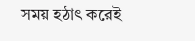সময় হঠাৎ করেই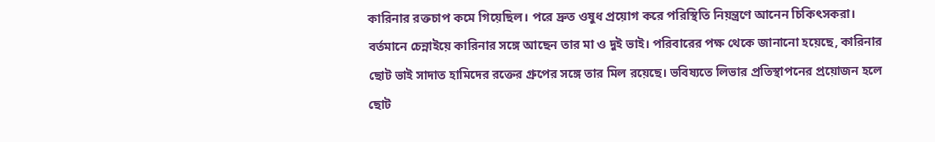কারিনার রক্তচাপ কমে গিয়েছিল। পরে দ্রুত ওষুধ প্রয়োগ করে পরিস্থিতি নিয়ন্ত্রণে আনেন চিকিৎসকরা।
বর্তমানে চেন্নাইয়ে কারিনার সঙ্গে আছেন তার মা ও দুই ভাই। পরিবারের পক্ষ থেকে জানানো হয়েছে, কারিনার ছোট ভাই সাদাত হামিদের রক্তের গ্রুপের সঙ্গে তার মিল রয়েছে। ভবিষ্যতে লিভার প্রতিস্থাপনের প্রয়োজন হলে ছোট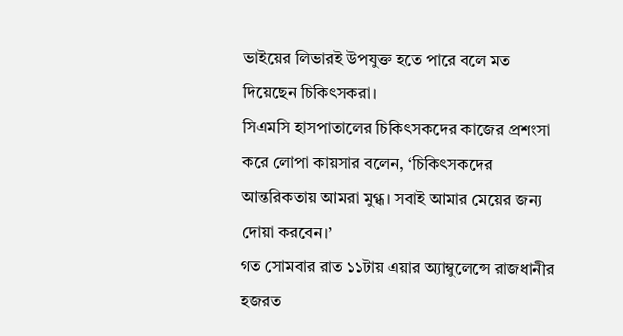ভাইয়ের লিভারই উপযুক্ত হতে পারে বলে মত দিয়েছেন চিকিৎসকরা।
সিএমসি হাসপাতালের চিকিৎসকদের কাজের প্রশংসা করে লোপা কায়সার বলেন, ‘চিকিৎসকদের আন্তরিকতায় আমরা মুগ্ধ। সবাই আমার মেয়ের জন্য দোয়া করবেন।’
গত সোমবার রাত ১১টায় এয়ার অ্যাম্বুলেন্সে রাজধানীর হজরত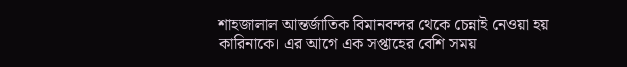শাহজালাল আন্তর্জাতিক বিমানবন্দর থেকে চেন্নাই নেওয়া হয় কারিনাকে। এর আগে এক সপ্তাহের বেশি সময়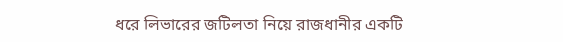ধরে লিভারের জটিলতা নিয়ে রাজধানীর একটি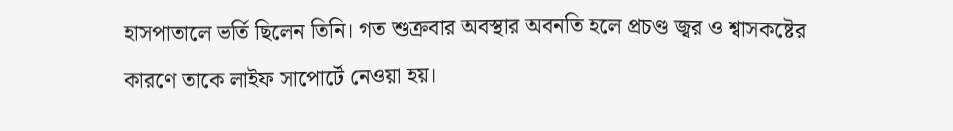হাসপাতালে ভর্তি ছিলেন তিনি। গত শুক্রবার অবস্থার অবনতি হলে প্রচণ্ড জ্বর ও শ্বাসকষ্টের কারণে তাকে লাইফ সাপোর্টে নেওয়া হয়।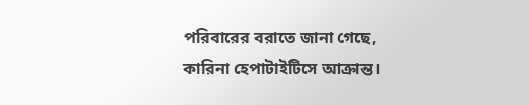পরিবারের বরাতে জানা গেছে, কারিনা হেপাটাইটিসে আক্রান্ত।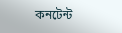কনটেন্ট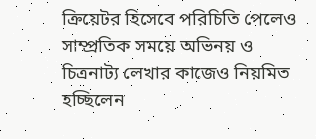ক্রিয়েটর হিসেবে পরিচিতি পেলেও সাম্প্রতিক সময়ে অভিনয় ও চিত্রনাট্য লেখার কাজেও নিয়মিত হচ্ছিলেন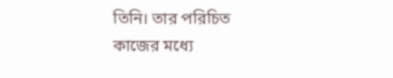তিনি। তার পরিচিত কাজের মধ্যে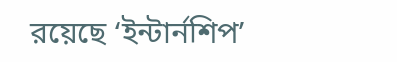রয়েছে ‘ইন্টার্নশিপ’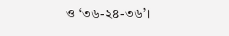ও ‘৩৬-২৪-৩৬’।